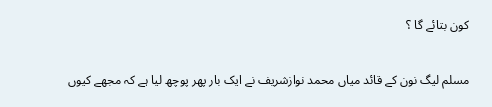کون بتائے گا ؟

مسلم لیگ نون کے قائد میاں محمد نوازشریف نے ایک بار پھر پوچھ لیا ہے کہ مجھے کیوں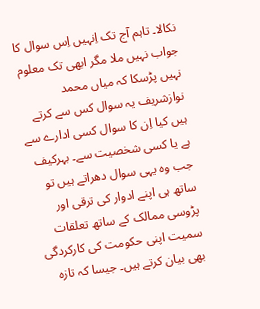نکالا۔ تاہم آج تک اِنہیں اِس سوال کا جواب نہیں ملا مگر ابھی تک معلوم نہیں پڑسکا کہ میاں محمد نوازشریف یہ سوال کس سے کرتے ہیں کیا اِن کا سوال کسی ادارے سے ہے یا کسی شخصیت سے۔ بہرکیف جب وہ یہی سوال دھراتے ہیں تو ساتھ ہی اپنے ادوار کی ترقی اور پڑوسی ممالک کے ساتھ تعلقات سمیت اپنی حکومت کی کارکردگی بھی بیان کرتے ہیں۔ جیسا کہ تازہ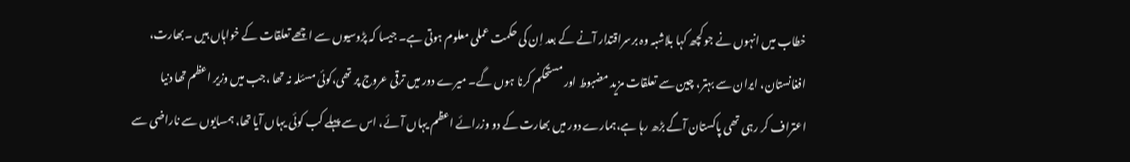خطاب میں انہوں نے جو کچھ کہا بلاشبہ وہ برسراقتدار آنے کے بعد اِن کی حکمت عملی معلوم ہوتی ہے۔ جیسا کہ پڑوسیوں سے اچھے تعلقات کے خواہاں ہیں ۔بھارت، افغانستان، ایران سے بہتر، چین سے تعلقات مزید مضبوط اور مستحکم کرنا ہوں گے۔ میرے دور میں ترقی عروج پر تھی،کوئی مسئلہ نہ تھا ،جب میں وزیر اعظم تھا دنیا اعتراف کر رہی تھی پاکستان آگے بڑھ رہا ہے،ہمارے دور میں بھارت کے دو وزرائے اعظم یہاں آئے، اس سے پہلے کب کوئی یہاں آیا تھا، ہمسایوں سے ناراضی سے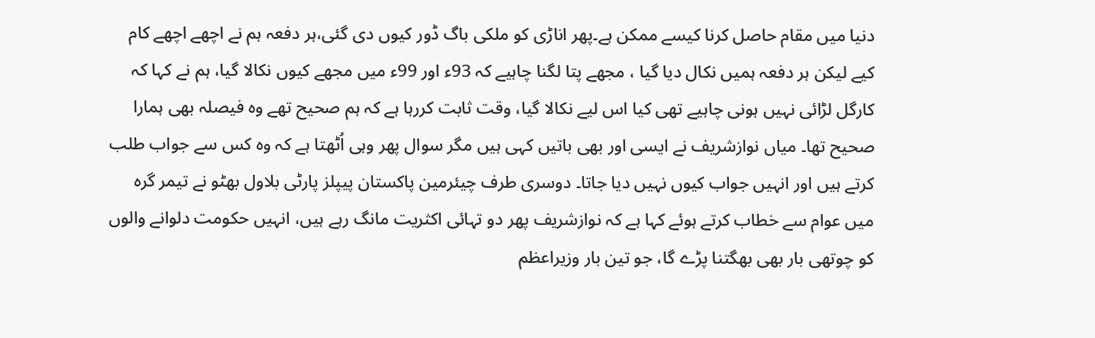دنیا میں مقام حاصل کرنا کیسے ممکن ہے۔پھر اناڑی کو ملکی باگ ڈور کیوں دی گئی،ہر دفعہ ہم نے اچھے اچھے کام کیے لیکن ہر دفعہ ہمیں نکال دیا گیا ، مجھے پتا لگنا چاہیے کہ 93ء اور 99ء میں مجھے کیوں نکالا گیا، ہم نے کہا کہ کارگل لڑائی نہیں ہونی چاہیے تھی کیا اس لیے نکالا گیا، وقت ثابت کررہا ہے کہ ہم صحیح تھے وہ فیصلہ بھی ہمارا صحیح تھا۔ میاں نوازشریف نے ایسی اور بھی باتیں کہی ہیں مگر سوال پھر وہی اُٹھتا ہے کہ وہ کس سے جواب طلب کرتے ہیں اور انہیں جواب کیوں نہیں دیا جاتا۔ دوسری طرف چیئرمین پاکستان پیپلز پارٹی بلاول بھٹو نے تیمر گرہ میں عوام سے خطاب کرتے ہوئے کہا ہے کہ نوازشریف پھر دو تہائی اکثریت مانگ رہے ہیں، انہیں حکومت دلوانے والوں کو چوتھی بار بھی بھگتنا پڑے گا، جو تین بار وزیراعظم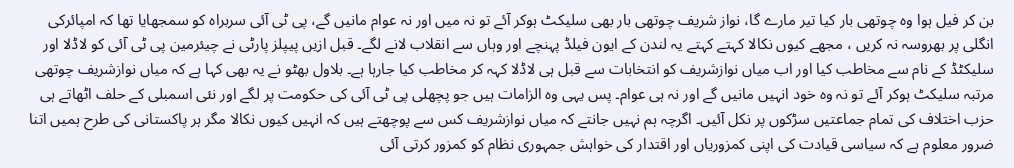بن کر فیل ہوا وہ چوتھی بار کیا تیر مارے گا، نواز شریف چوتھی بار بھی سلیکٹ ہوکر آئے تو نہ میں اور نہ عوام مانیں گے، پی ٹی آئی سربراہ کو سمجھایا تھا کہ امپائرکی انگلی پر بھروسہ نہ کریں ، مجھے کیوں نکالا کہتے کہتے یہ لندن کے ایون فیلڈ پہنچے اور وہاں سے انقلاب لانے لگے۔ قبل ازیں پیپلز پارٹی نے چیئرمین پی ٹی آئی کو لاڈلا اور سلیکٹڈ کے نام سے مخاطب کیا اور اب میاں نوازشریف کو انتخابات سے قبل ہی لاڈلا کہہ کر مخاطب کیا جارہا ہے۔ بلاول بھٹو نے یہ بھی کہا ہے کہ میاں نوازشریف چوتھی مرتبہ سلیکٹ ہوکر آئے تو نہ وہ خود انہیں مانیں گے اور نہ ہی عوام۔ پس یہی وہ الزامات ہیں جو پچھلی پی ٹی آئی کی حکومت پر لگے اور نئی اسمبلی کے حلف اٹھاتے ہی حزب اختلاف کی تمام جماعتیں سڑکوں پر نکل آئیں۔ اگرچہ ہم نہیں جانتے کہ میاں نوازشریف کس سے پوچھتے ہیں کہ انہیں کیوں نکالا مگر ہر پاکستانی کی طرح ہمیں اتنا ضرور معلوم ہے کہ سیاسی قیادت کی اپنی کمزوریاں اور اقتدار کی خواہش جمہوری نظام کو کمزور کرتی آئی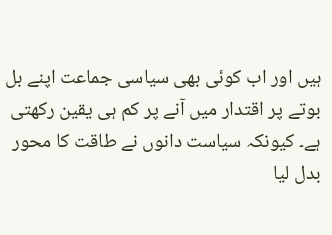ہیں اور اب کوئی بھی سیاسی جماعت اپنے بل بوتے پر اقتدار میں آنے پر کم ہی یقین رکھتی ہے۔ کیونکہ سیاست دانوں نے طاقت کا محور بدل لیا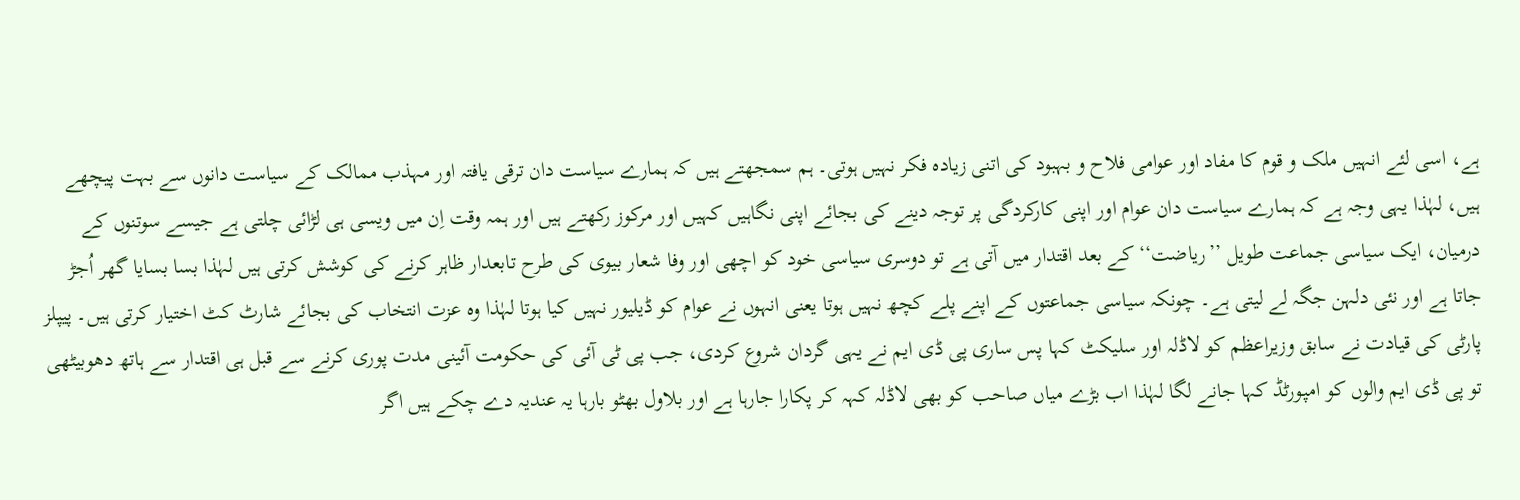ہے، اسی لئے انہیں ملک و قوم کا مفاد اور عوامی فلاح و بہبود کی اتنی زیادہ فکر نہیں ہوتی۔ ہم سمجھتے ہیں کہ ہمارے سیاست دان ترقی یافتہ اور مہذب ممالک کے سیاست دانوں سے بہت پیچھے ہیں، لہٰذا یہی وجہ ہے کہ ہمارے سیاست دان عوام اور اپنی کارکردگی پر توجہ دینے کی بجائے اپنی نگاہیں کہیں اور مرکوز رکھتے ہیں اور ہمہ وقت اِن میں ویسی ہی لڑائی چلتی ہے جیسے سوتنوں کے درمیان، ایک سیاسی جماعت طویل ’’ریاضت‘‘ کے بعد اقتدار میں آتی ہے تو دوسری سیاسی خود کو اچھی اور وفا شعار بیوی کی طرح تابعدار ظاہر کرنے کی کوشش کرتی ہیں لہٰذا بسا بسایا گھر اُجڑ جاتا ہے اور نئی دلہن جگہ لے لیتی ہے۔ چونکہ سیاسی جماعتوں کے اپنے پلے کچھ نہیں ہوتا یعنی انہوں نے عوام کو ڈیلیور نہیں کیا ہوتا لہٰذا وہ عزت انتخاب کی بجائے شارٹ کٹ اختیار کرتی ہیں۔ پیپلز پارٹی کی قیادت نے سابق وزیراعظم کو لاڈلہ اور سلیکٹ کہا پس ساری پی ڈی ایم نے یہی گردان شروع کردی، جب پی ٹی آئی کی حکومت آئینی مدت پوری کرنے سے قبل ہی اقتدار سے ہاتھ دھوبیٹھی تو پی ڈی ایم والوں کو امپورٹڈ کہا جانے لگا لہٰذا اب بڑے میاں صاحب کو بھی لاڈلہ کہہ کر پکارا جارہا ہے اور بلاول بھٹو بارہا یہ عندیہ دے چکے ہیں اگر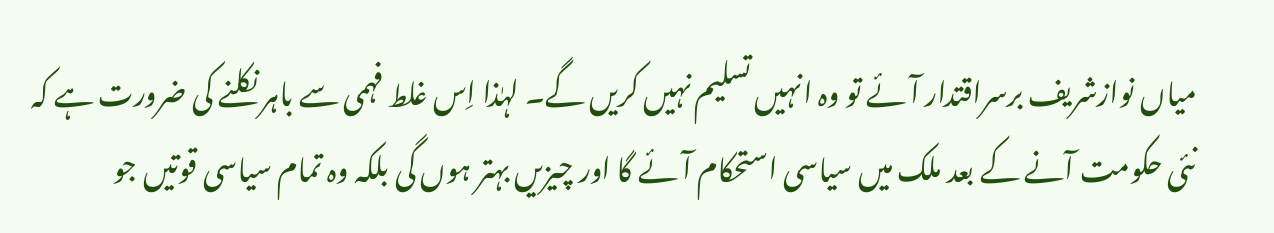میاں نوازشریف برسراقتدار آئے تو وہ انہیں تسلیم نہیں کریں گے۔ لہٰذا اِس غلط فہمی سے باہر نکلنے کی ضرورت ہے کہ نئی حکومت آنے کے بعد ملک میں سیاسی استحکام آئے گا اور چیزیں بہتر ہوں گی بلکہ وہ تمام سیاسی قوتیں جو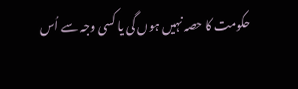حکومت کا حصہ نہیں ہوں گی یا کسی وجہ سے اُس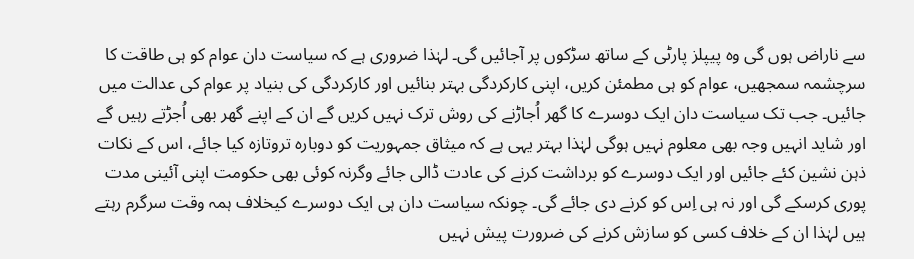سے ناراض ہوں گی وہ پیپلز پارٹی کے ساتھ سڑکوں پر آجائیں گی۔ لہٰذا ضروری ہے کہ سیاست دان عوام کو ہی طاقت کا سرچشمہ سمجھیں، عوام کو ہی مطمئن کریں، اپنی کارکردگی بہتر بنائیں اور کارکردگی کی بنیاد پر عوام کی عدالت میں جائیں۔ جب تک سیاست دان ایک دوسرے کا گھر اُجاڑنے کی روش ترک نہیں کریں گے ان کے اپنے گھر بھی اُجڑتے رہیں گے اور شاید انہیں وجہ بھی معلوم نہیں ہوگی لہٰذا بہتر یہی ہے کہ میثاق جمہوریت کو دوبارہ تروتازہ کیا جائے، اس کے نکات ذہن نشین کئے جائیں اور ایک دوسرے کو برداشت کرنے کی عادت ڈالی جائے وگرنہ کوئی بھی حکومت اپنی آئینی مدت پوری کرسکے گی اور نہ ہی اِس کو کرنے دی جائے گی۔ چونکہ سیاست دان ہی ایک دوسرے کیخلاف ہمہ وقت سرگرم رہتے ہیں لہٰذا ان کے خلاف کسی کو سازش کرنے کی ضرورت پیش نہیں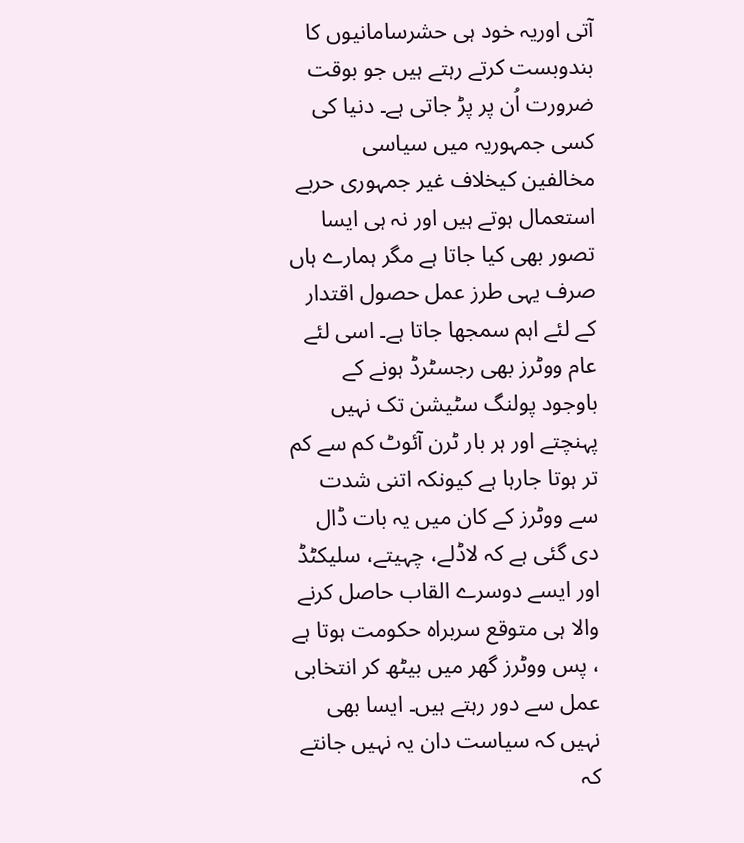آتی اوریہ خود ہی حشرسامانیوں کا بندوبست کرتے رہتے ہیں جو بوقت ضرورت اُن پر پڑ جاتی ہے۔ دنیا کی کسی جمہوریہ میں سیاسی مخالفین کیخلاف غیر جمہوری حربے استعمال ہوتے ہیں اور نہ ہی ایسا تصور بھی کیا جاتا ہے مگر ہمارے ہاں صرف یہی طرز عمل حصول اقتدار کے لئے اہم سمجھا جاتا ہے۔ اسی لئے عام ووٹرز بھی رجسٹرڈ ہونے کے باوجود پولنگ سٹیشن تک نہیں پہنچتے اور ہر بار ٹرن آئوٹ کم سے کم تر ہوتا جارہا ہے کیونکہ اتنی شدت سے ووٹرز کے کان میں یہ بات ڈال دی گئی ہے کہ لاڈلے، چہیتے، سلیکٹڈ اور ایسے دوسرے القاب حاصل کرنے والا ہی متوقع سربراہ حکومت ہوتا ہے ، پس ووٹرز گھر میں بیٹھ کر انتخابی عمل سے دور رہتے ہیں۔ ایسا بھی نہیں کہ سیاست دان یہ نہیں جانتے کہ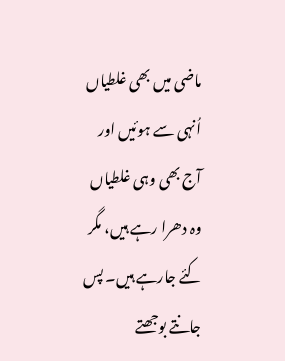ماضی میں بھی غلطیاں اُنہی سے ہوئیں اور آج بھی وہی غلطیاں وہ دھرا رہے ہیں، مگر کئے جارہے ہیں۔ پس جانتے بوجھتے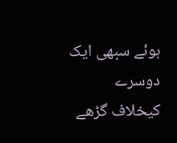ہوئے سبھی ایک دوسرے کیخلاف گڑھے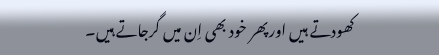کھودتے ہیں اور پھر خود بھی اِن میں گرجاتے ہیں۔